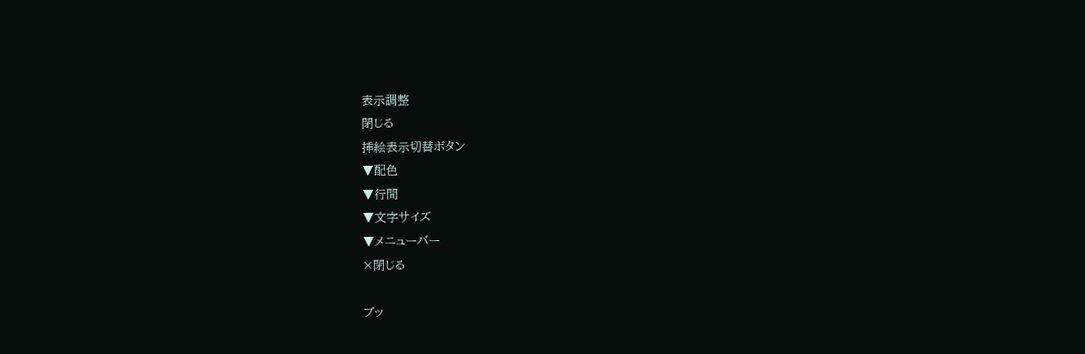表示調整
閉じる
挿絵表示切替ボタン
▼配色
▼行間
▼文字サイズ
▼メニューバー
×閉じる

ブッ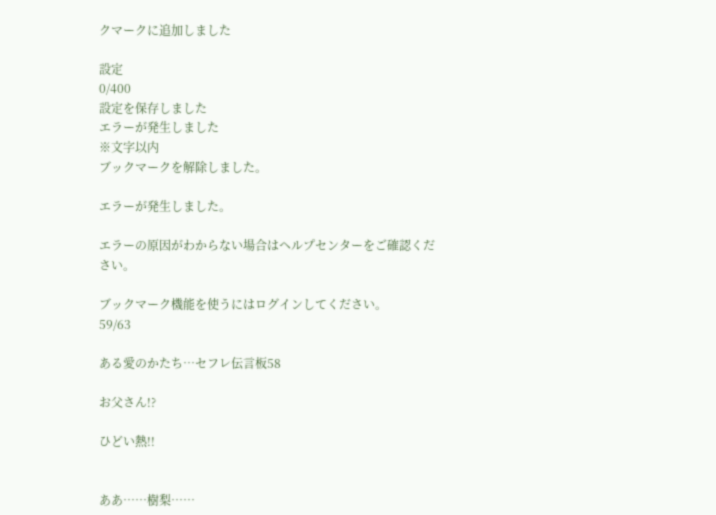クマークに追加しました

設定
0/400
設定を保存しました
エラーが発生しました
※文字以内
ブックマークを解除しました。

エラーが発生しました。

エラーの原因がわからない場合はヘルプセンターをご確認ください。

ブックマーク機能を使うにはログインしてください。
59/63

ある愛のかたち…セフレ伝言板58

お父さん!?

ひどい熱!!


ああ……樹梨……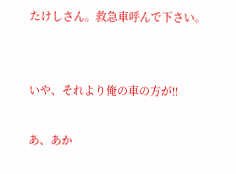たけしさん。救急車呼んで下さい。


いや、それより俺の車の方が!!

あ、あか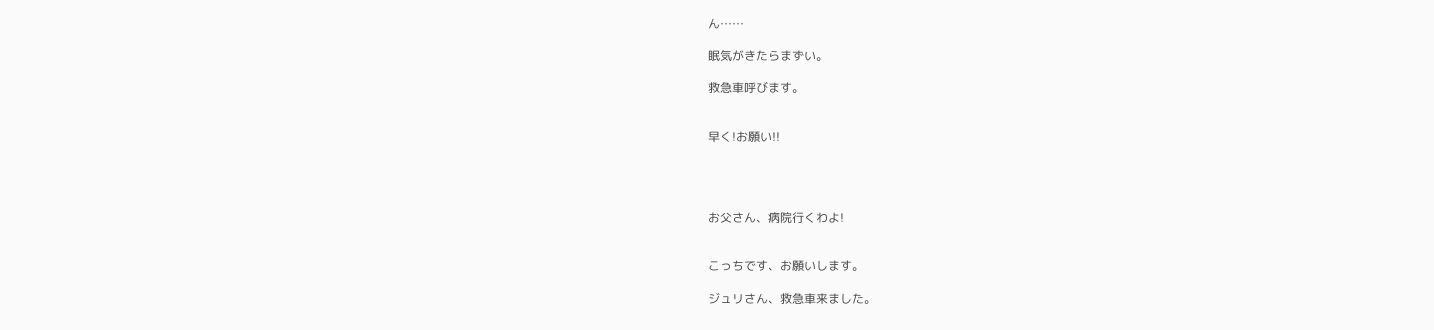ん……

眠気がきたらまずい。

救急車呼びます。


早く!お願い!!




お父さん、病院行くわよ!


こっちです、お願いします。

ジュリさん、救急車来ました。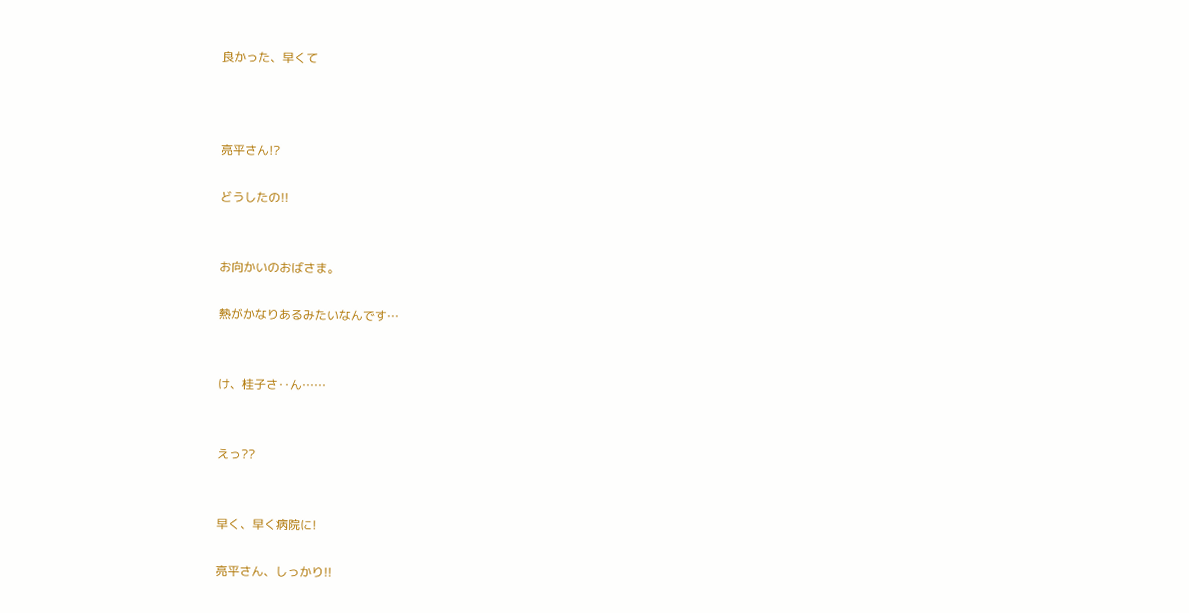良かった、早くて



亮平さん!?

どうしたの!!


お向かいのおばさま。

熱がかなりあるみたいなんです…


け、桂子さ‥ん……


えっ??


早く、早く病院に!

亮平さん、しっかり!!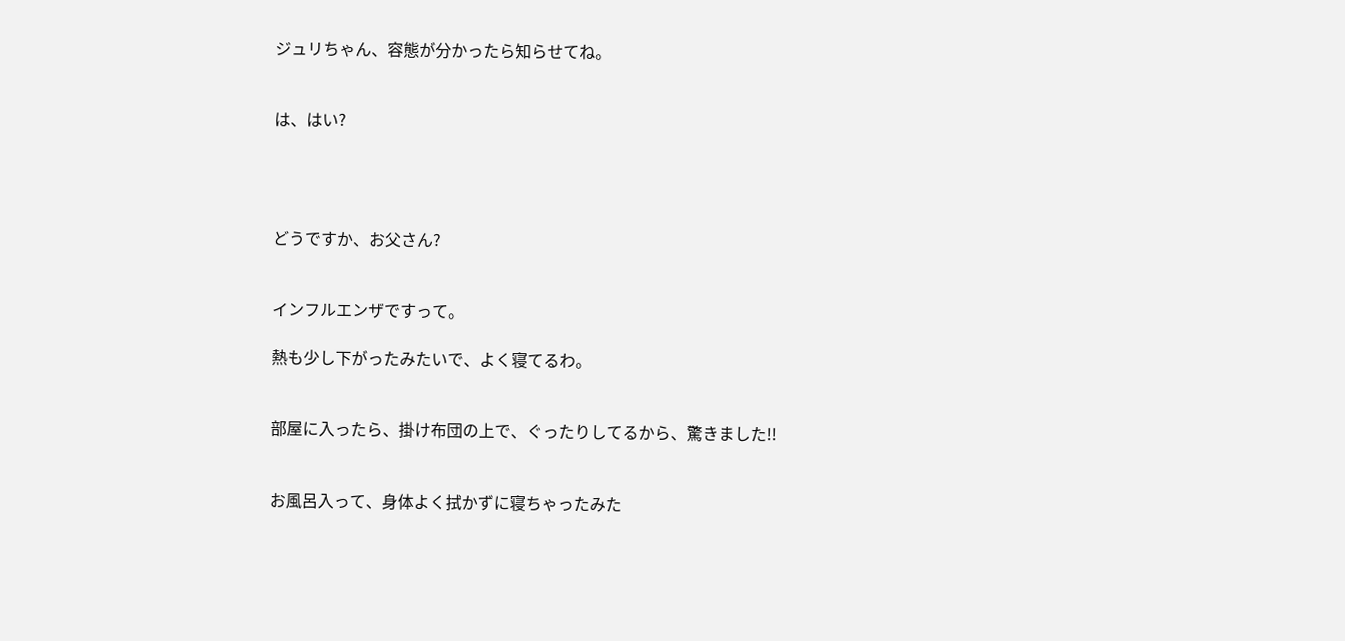ジュリちゃん、容態が分かったら知らせてね。


は、はい?




どうですか、お父さん?


インフルエンザですって。

熱も少し下がったみたいで、よく寝てるわ。


部屋に入ったら、掛け布団の上で、ぐったりしてるから、驚きました!!


お風呂入って、身体よく拭かずに寝ちゃったみた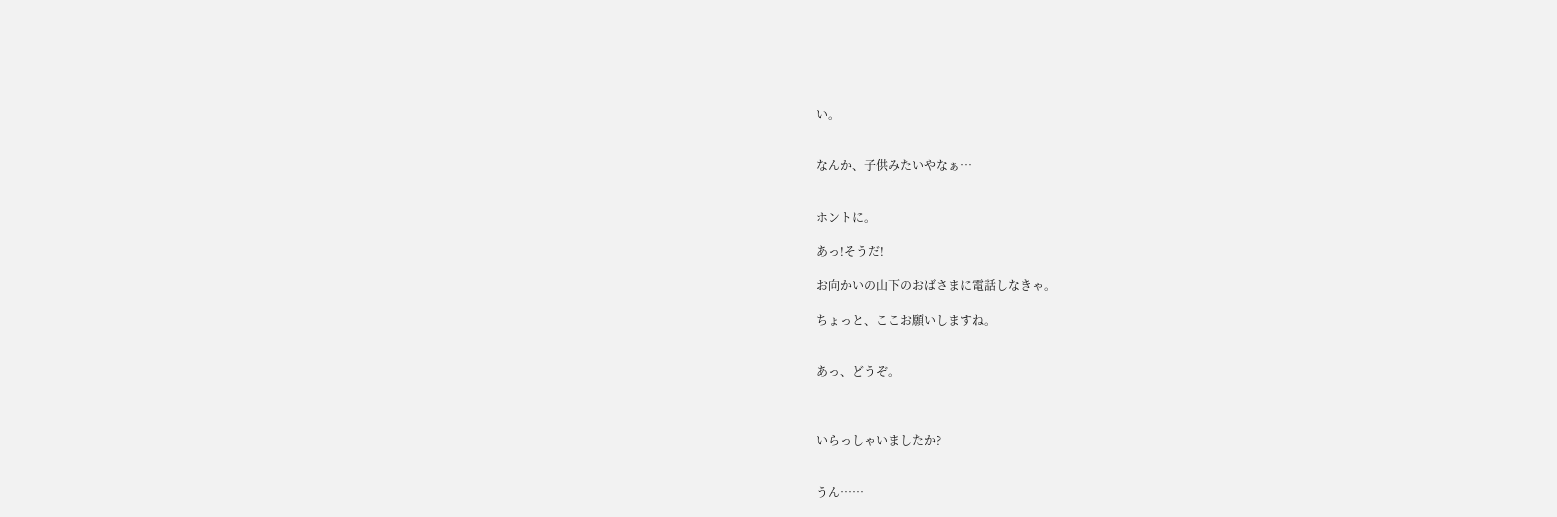い。


なんか、子供みたいやなぁ…


ホントに。

あっ!そうだ!

お向かいの山下のおばさまに電話しなきゃ。

ちょっと、ここお願いしますね。


あっ、どうぞ。



いらっしゃいましたか?


うん……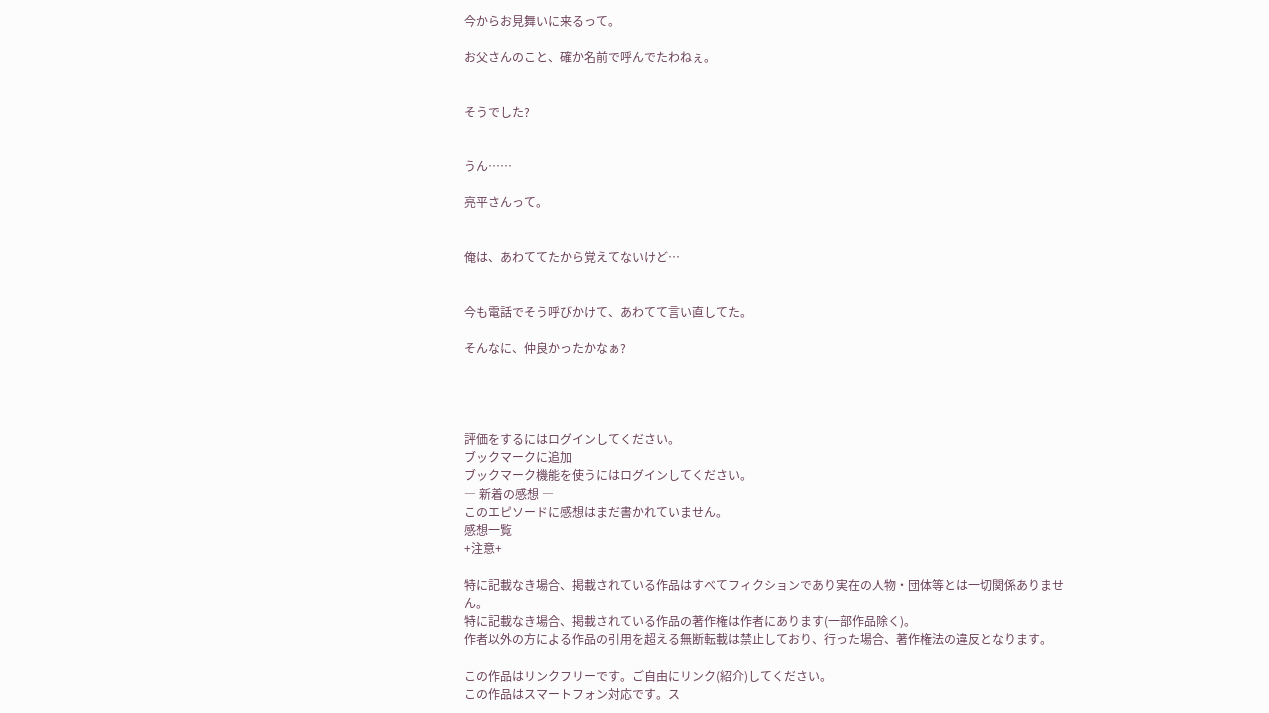今からお見舞いに来るって。

お父さんのこと、確か名前で呼んでたわねぇ。


そうでした?


うん……

亮平さんって。


俺は、あわててたから覚えてないけど…


今も電話でそう呼びかけて、あわてて言い直してた。

そんなに、仲良かったかなぁ?




評価をするにはログインしてください。
ブックマークに追加
ブックマーク機能を使うにはログインしてください。
― 新着の感想 ―
このエピソードに感想はまだ書かれていません。
感想一覧
+注意+

特に記載なき場合、掲載されている作品はすべてフィクションであり実在の人物・団体等とは一切関係ありません。
特に記載なき場合、掲載されている作品の著作権は作者にあります(一部作品除く)。
作者以外の方による作品の引用を超える無断転載は禁止しており、行った場合、著作権法の違反となります。

この作品はリンクフリーです。ご自由にリンク(紹介)してください。
この作品はスマートフォン対応です。ス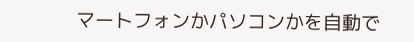マートフォンかパソコンかを自動で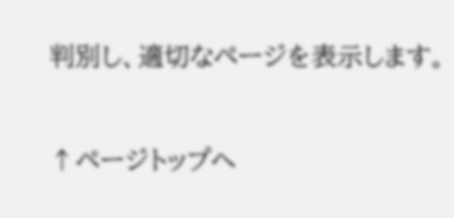判別し、適切なページを表示します。

↑ページトップへ